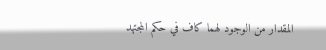المقدار من الوجود لهما كاف في حكم المجتهد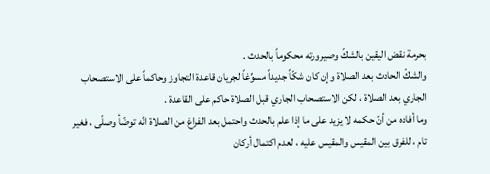بحرمة نقض اليقين بالشكّ وصيرورته محكوماً بالحدث .
والشكّ الحادث بعد الصلاة وإن كان شكّاً جديداً مسوِّغاً لجريان قاعدة التجاوز وحاكماً على الاستصحاب الجاري بعد الصلاة ، لكن الاستصحاب الجاري قبل الصلاة حاكم على القاعدة .
وما أفاده من أنّ حكمه لا يزيد على ما إذا علم بالحدث واحتمل بعد الفراغ من الصلاة انّه توضّأ وصلّى ، فغير تام ، للفرق بين المقيس والمقيس عليه ، لعدم اكتمال أركان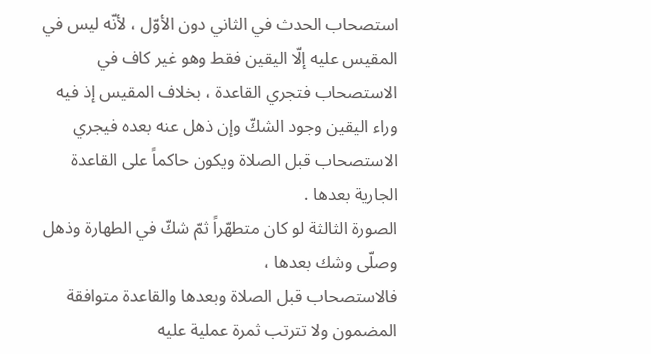استصحاب الحدث في الثاني دون الأوّل ، لأنّه ليس في المقيس عليه إلّا اليقين فقط وهو غير كاف في الاستصحاب فتجري القاعدة ، بخلاف المقيس إذ فيه وراء اليقين وجود الشكّ وإن ذهل عنه بعده فيجري الاستصحاب قبل الصلاة ويكون حاكماً على القاعدة الجارية بعدها .
الصورة الثالثة لو كان متطهّراً ثمّ شكّ في الطهارة وذهل وصلّى وشك بعدها ،
فالاستصحاب قبل الصلاة وبعدها والقاعدة متوافقة المضمون ولا تترتب ثمرة عملية عليه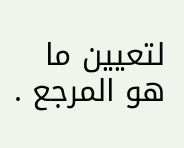لتعيين ما هو المرجع .